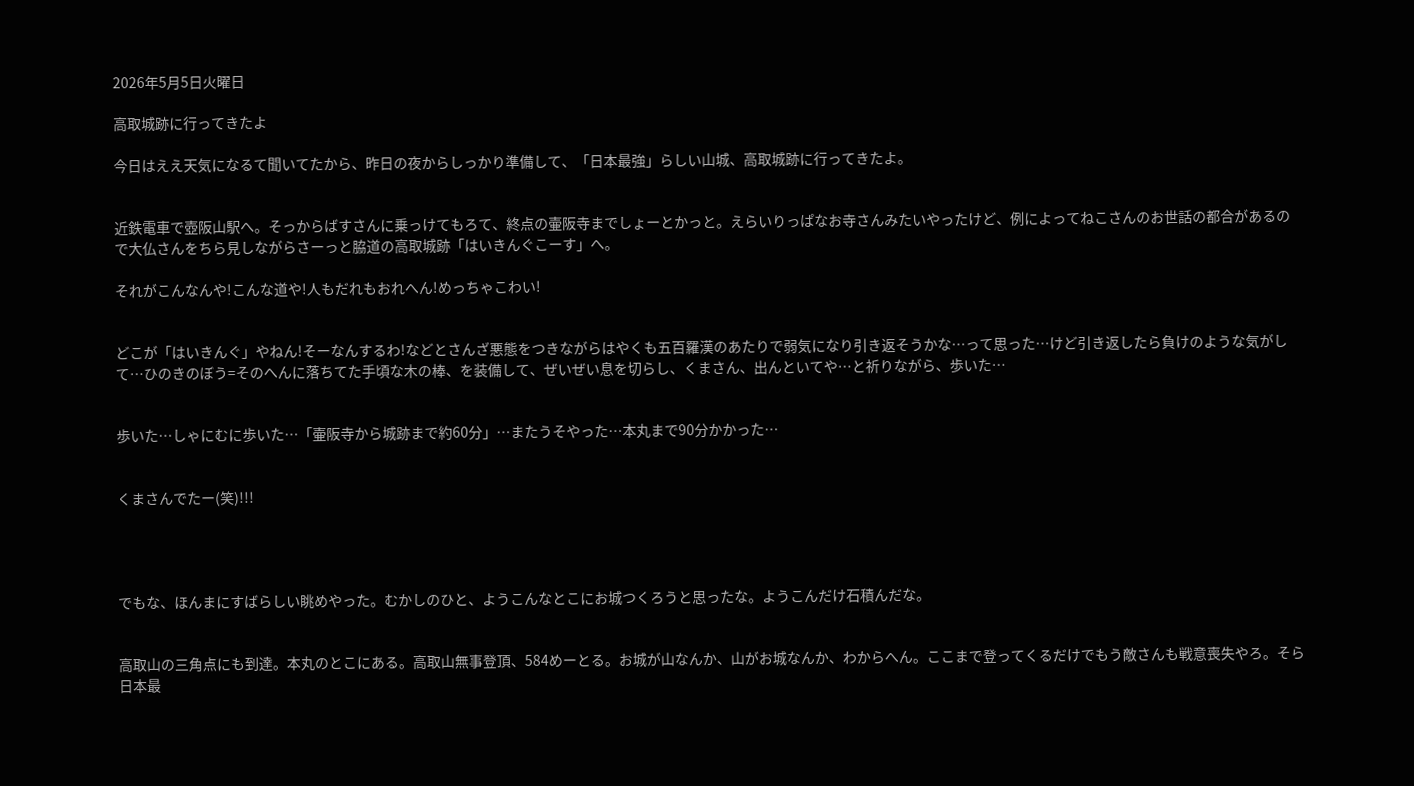2026年5月5日火曜日

高取城跡に行ってきたよ

今日はええ天気になるて聞いてたから、昨日の夜からしっかり準備して、「日本最強」らしい山城、高取城跡に行ってきたよ。


近鉄電車で壺阪山駅へ。そっからばすさんに乗っけてもろて、終点の壷阪寺までしょーとかっと。えらいりっぱなお寺さんみたいやったけど、例によってねこさんのお世話の都合があるので大仏さんをちら見しながらさーっと脇道の高取城跡「はいきんぐこーす」へ。

それがこんなんや!こんな道や!人もだれもおれへん!めっちゃこわい!


どこが「はいきんぐ」やねん!そーなんするわ!などとさんざ悪態をつきながらはやくも五百羅漢のあたりで弱気になり引き返そうかな…って思った…けど引き返したら負けのような気がして…ひのきのぼう=そのへんに落ちてた手頃な木の棒、を装備して、ぜいぜい息を切らし、くまさん、出んといてや…と祈りながら、歩いた…


歩いた…しゃにむに歩いた…「壷阪寺から城跡まで約60分」…またうそやった…本丸まで90分かかった…


くまさんでたー(笑)!!!




でもな、ほんまにすばらしい眺めやった。むかしのひと、ようこんなとこにお城つくろうと思ったな。ようこんだけ石積んだな。


高取山の三角点にも到達。本丸のとこにある。高取山無事登頂、584めーとる。お城が山なんか、山がお城なんか、わからへん。ここまで登ってくるだけでもう敵さんも戦意喪失やろ。そら日本最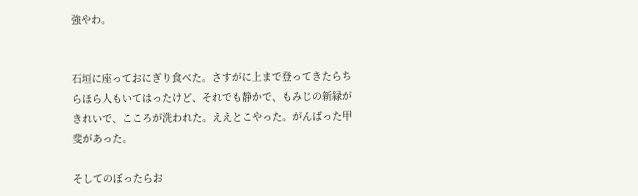強やわ。


石垣に座っておにぎり食べた。さすがに上まで登ってきたらちらほら人もいてはったけど、それでも静かで、もみじの新緑がきれいで、こころが洗われた。ええとこやった。がんばった甲斐があった。

そしてのぼったらお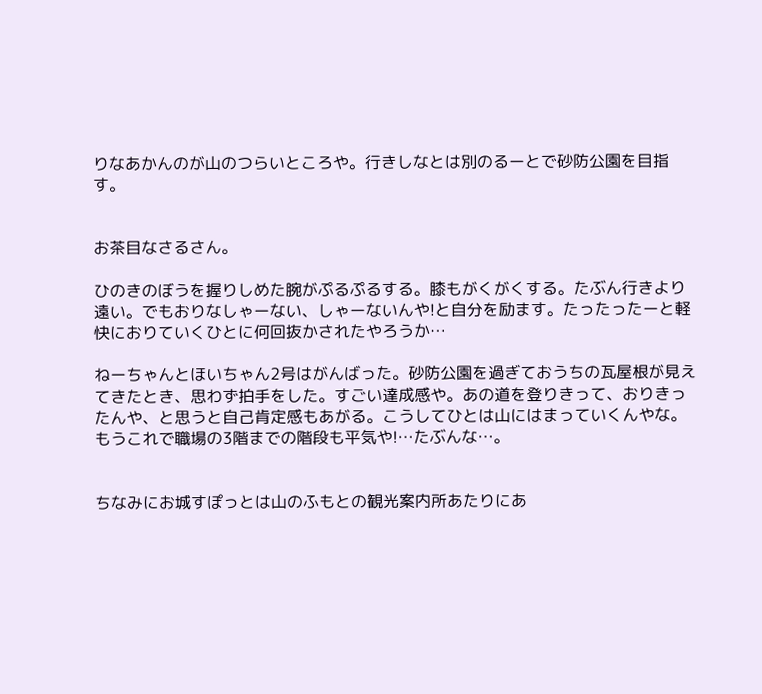りなあかんのが山のつらいところや。行きしなとは別のるーとで砂防公園を目指す。


お茶目なさるさん。

ひのきのぼうを握りしめた腕がぷるぷるする。膝もがくがくする。たぶん行きより遠い。でもおりなしゃーない、しゃーないんや!と自分を励ます。たったったーと軽快におりていくひとに何回抜かされたやろうか…

ねーちゃんとほいちゃん2号はがんばった。砂防公園を過ぎておうちの瓦屋根が見えてきたとき、思わず拍手をした。すごい達成感や。あの道を登りきって、おりきったんや、と思うと自己肯定感もあがる。こうしてひとは山にはまっていくんやな。もうこれで職場の3階までの階段も平気や!…たぶんな…。


ちなみにお城すぽっとは山のふもとの観光案内所あたりにあ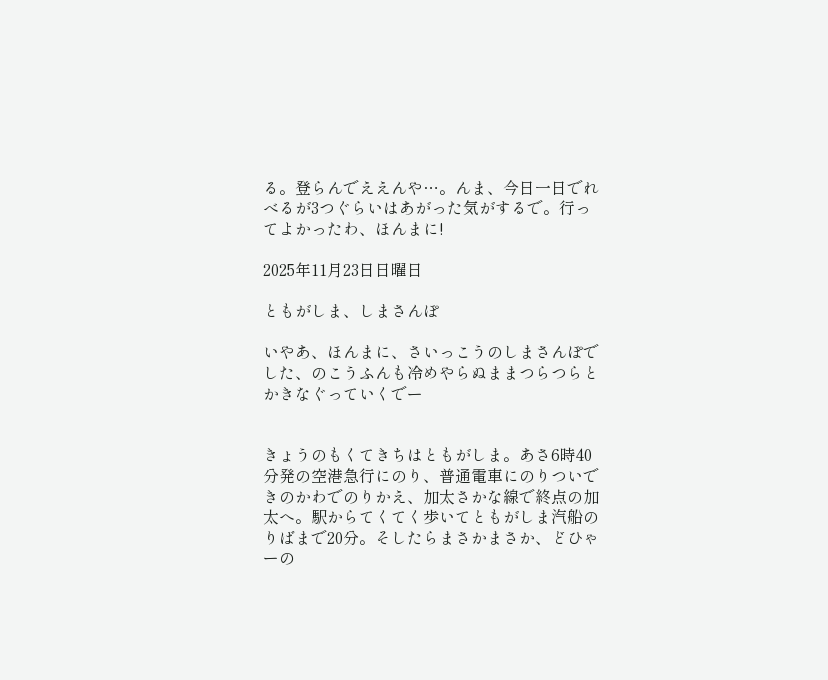る。登らんでええんや…。んま、今日一日でれべるが3つぐらいはあがった気がするで。行ってよかったわ、ほんまに!

2025年11月23日日曜日

ともがしま、しまさんぽ

いやあ、ほんまに、さいっこうのしまさんぽでした、のこうふんも冷めやらぬままつらつらとかきなぐっていくでー


きょうのもくてきちはともがしま。あさ6時40分発の空港急行にのり、普通電車にのりついできのかわでのりかえ、加太さかな線で終点の加太へ。駅からてくてく歩いてともがしま汽船のりばまで20分。そしたらまさかまさか、どひゃーの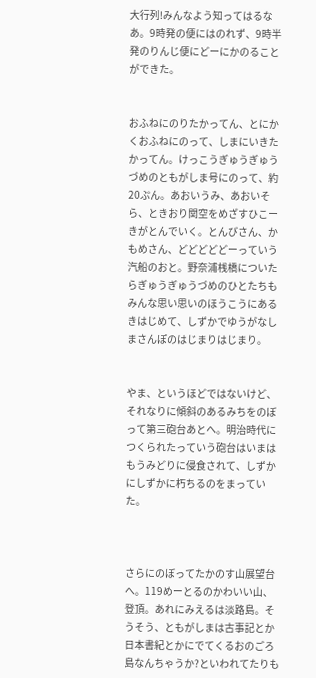大行列!みんなよう知ってはるなあ。9時発の便にはのれず、9時半発のりんじ便にどーにかのることができた。


おふねにのりたかってん、とにかくおふねにのって、しまにいきたかってん。けっこうぎゅうぎゅうづめのともがしま号にのって、約20ぷん。あおいうみ、あおいそら、ときおり関空をめざすひこーきがとんでいく。とんびさん、かもめさん、どどどどどーっていう汽船のおと。野奈浦桟橋についたらぎゅうぎゅうづめのひとたちもみんな思い思いのほうこうにあるきはじめて、しずかでゆうがなしまさんぽのはじまりはじまり。


やま、というほどではないけど、それなりに傾斜のあるみちをのぼって第三砲台あとへ。明治時代につくられたっていう砲台はいまはもうみどりに侵食されて、しずかにしずかに朽ちるのをまっていた。



さらにのぼってたかのす山展望台へ。119めーとるのかわいい山、登頂。あれにみえるは淡路島。そうそう、ともがしまは古事記とか日本書紀とかにでてくるおのごろ島なんちゃうか?といわれてたりも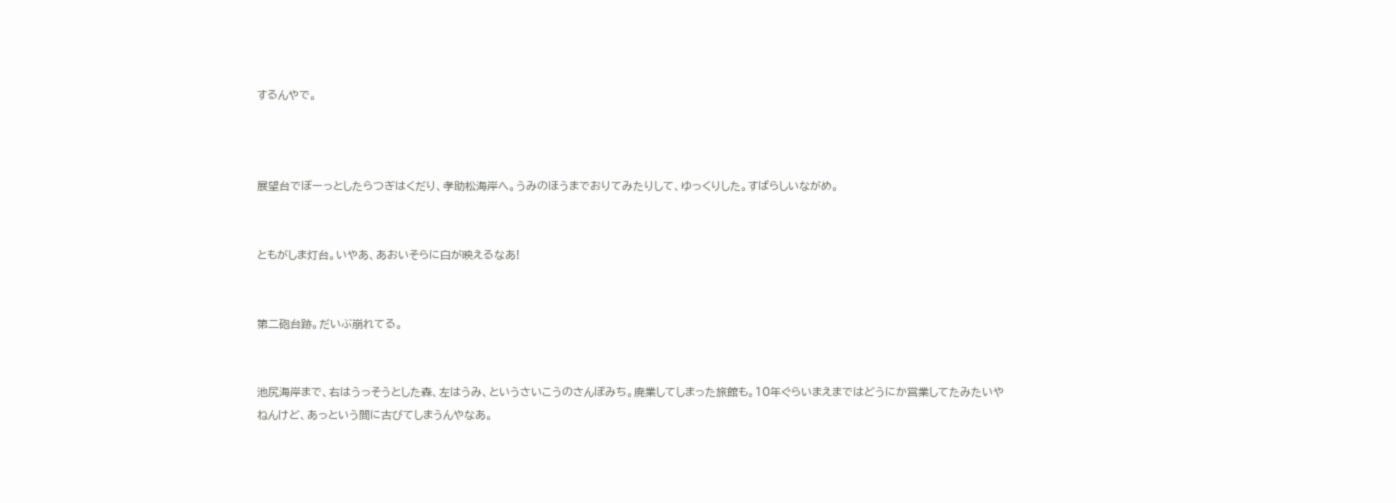するんやで。



展望台でぼーっとしたらつぎはくだり、孝助松海岸へ。うみのほうまでおりてみたりして、ゆっくりした。すばらしいながめ。


ともがしま灯台。いやあ、あおいそらに白が映えるなあ!


第二砲台跡。だいぶ崩れてる。


池尻海岸まで、右はうっそうとした森、左はうみ、というさいこうのさんぽみち。廃業してしまった旅館も。10年ぐらいまえまではどうにか営業してたみたいやねんけど、あっという間に古びてしまうんやなあ。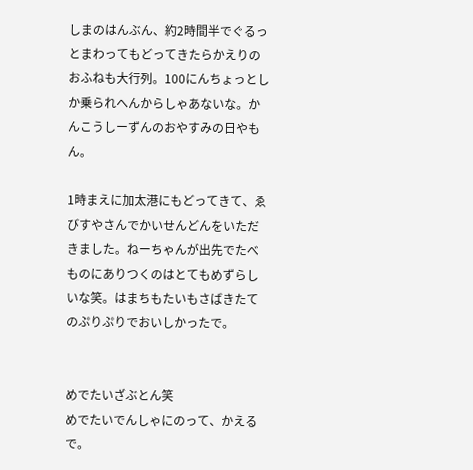しまのはんぶん、約2時間半でぐるっとまわってもどってきたらかえりのおふねも大行列。100にんちょっとしか乗られへんからしゃあないな。かんこうしーずんのおやすみの日やもん。

1時まえに加太港にもどってきて、ゑびすやさんでかいせんどんをいただきました。ねーちゃんが出先でたべものにありつくのはとてもめずらしいな笑。はまちもたいもさばきたてのぷりぷりでおいしかったで。


めでたいざぶとん笑
めでたいでんしゃにのって、かえるで。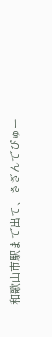和歌山市駅まで出て、さざんでぴゅー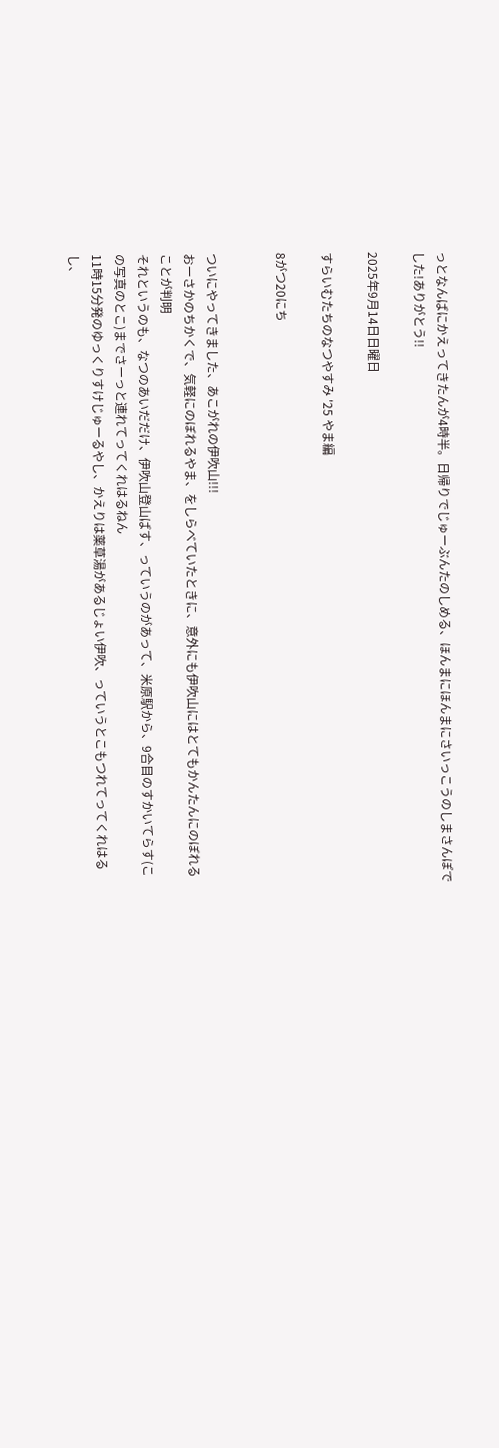っとなんばにかえってきたんが4時半。日帰りでじゅーぶんたのしめる、ほんまにほんまにさいっこうのしまさんぽでした!ありがとう!!

2025年9月14日日曜日

すらいむたちのなつやすみ '25 やま編

8がつ20にち


ついにやってきました、あこがれの伊吹山!!!
おーさかのちかくで、気軽にのぼれるやま、をしらべていたときに、意外にも伊吹山にはとてもかんたんにのぼれることが判明
それというのも、なつのあいだだけ、伊吹山登山ばす、っていうのがあって、米原駅から、9合目のすかいてらす(この写真のとこ)までさーっと連れてってくれはるねん
11時15分発のゆっくりすけじゅーるやし、かえりは薬草湯があるじょい伊吹、っていうとこもつれてってくれはるし、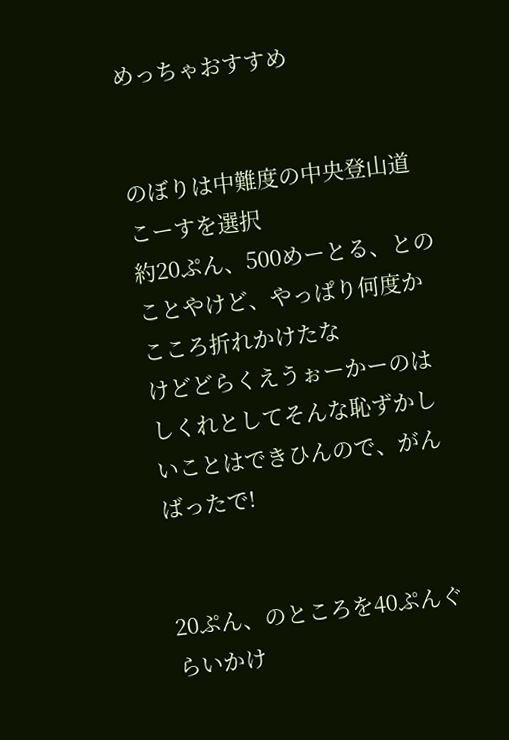めっちゃおすすめ


のぼりは中難度の中央登山道こーすを選択
約20ぷん、500めーとる、とのことやけど、やっぱり何度かこころ折れかけたな
けどどらくえうぉーかーのはしくれとしてそんな恥ずかしいことはできひんので、がんばったで!


20ぷん、のところを40ぷんぐらいかけ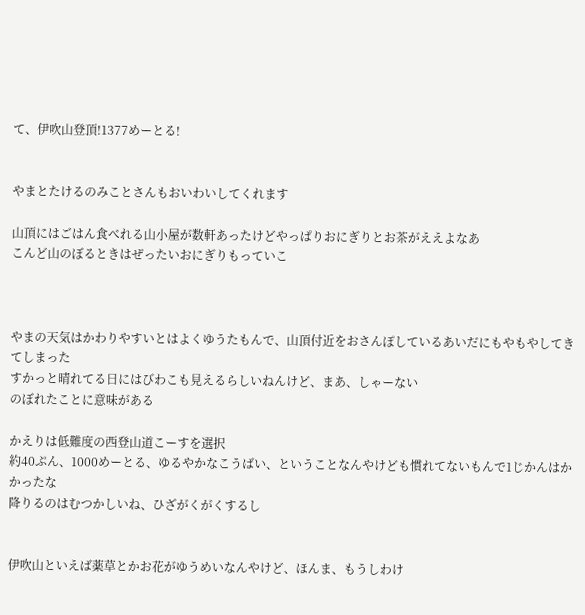て、伊吹山登頂!1377めーとる!


やまとたけるのみことさんもおいわいしてくれます

山頂にはごはん食べれる山小屋が数軒あったけどやっぱりおにぎりとお茶がええよなあ
こんど山のぼるときはぜったいおにぎりもっていこ



やまの天気はかわりやすいとはよくゆうたもんで、山頂付近をおさんぽしているあいだにもやもやしてきてしまった
すかっと晴れてる日にはびわこも見えるらしいねんけど、まあ、しゃーない
のぼれたことに意味がある

かえりは低難度の西登山道こーすを選択
約40ぷん、1000めーとる、ゆるやかなこうばい、ということなんやけども慣れてないもんで1じかんはかかったな
降りるのはむつかしいね、ひざがくがくするし


伊吹山といえば薬草とかお花がゆうめいなんやけど、ほんま、もうしわけ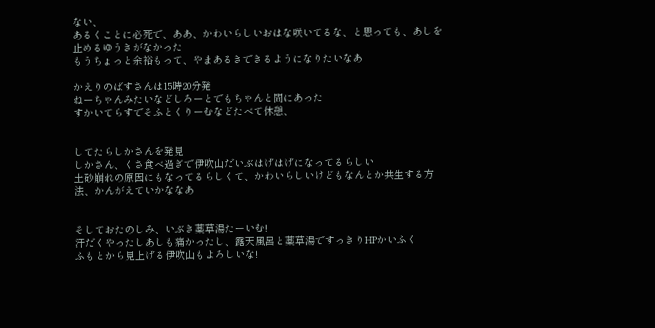ない、
あるくことに必死で、ああ、かわいらしいおはな咲いてるな、と思っても、あしを止めるゆうきがなかった
もうちょっと余裕もって、やまあるきできるようになりたいなあ

かえりのばすさんは15時20分発
ねーちゃんみたいなどしろーとでもちゃんと間にあった
すかいてらすでそふとくりーむなどたべて休憩、


してたらしかさんを発見
しかさん、くさ食べ過ぎで伊吹山だいぶはげはげになってるらしい
土砂崩れの原因にもなってるらしくて、かわいらしいけどもなんとか共生する方法、かんがえていかななあ


そしておたのしみ、いぶき薬草湯たーいむ!
汗だくやったしあしも痛かったし、露天風呂と薬草湯ですっきりHPかいふく
ふもとから見上げる伊吹山もよろしいな!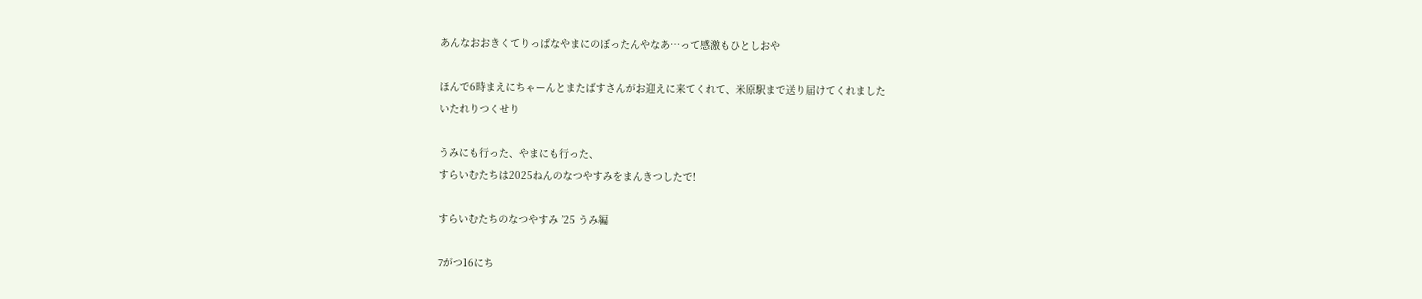あんなおおきくてりっぱなやまにのぼったんやなあ…って感激もひとしおや

ほんで6時まえにちゃーんとまたばすさんがお迎えに来てくれて、米原駅まで送り届けてくれました
いたれりつくせり

うみにも行った、やまにも行った、
すらいむたちは2025ねんのなつやすみをまんきつしたで!

すらいむたちのなつやすみ ’25 うみ編

7がつ16にち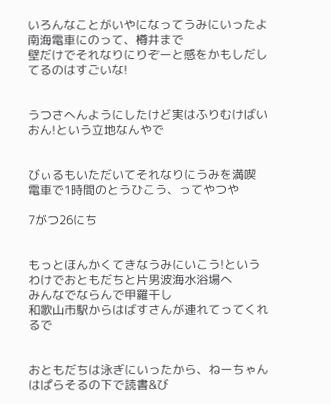いろんなことがいやになってうみにいったよ
南海電車にのって、樽井まで
壁だけでそれなりにりぞーと感をかもしだしてるのはすごいな!


うつさへんようにしたけど実はふりむけばいおん!という立地なんやで


びぃるもいただいてそれなりにうみを満喫
電車で1時間のとうひこう、ってやつや

7がつ26にち


もっとほんかくてきなうみにいこう!というわけでおともだちと片男波海水浴場へ
みんなでならんで甲羅干し
和歌山市駅からはばすさんが連れてってくれるで


おともだちは泳ぎにいったから、ねーちゃんはぱらそるの下で読書&び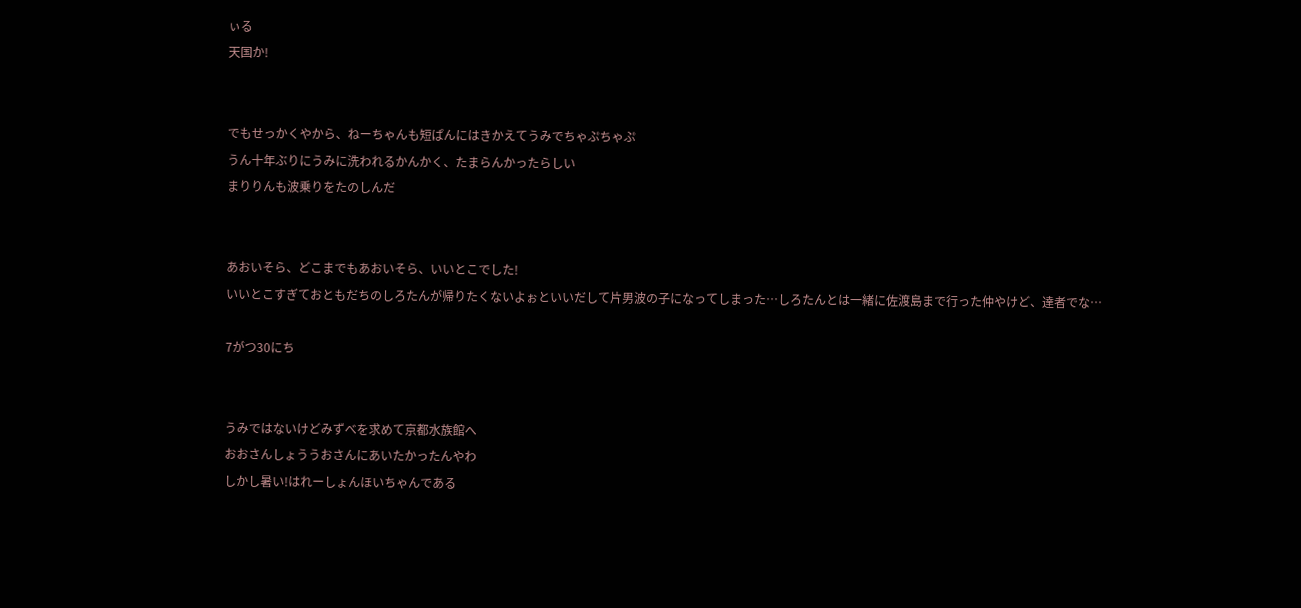ぃる
天国か!


でもせっかくやから、ねーちゃんも短ぱんにはきかえてうみでちゃぷちゃぷ
うん十年ぶりにうみに洗われるかんかく、たまらんかったらしい
まりりんも波乗りをたのしんだ


あおいそら、どこまでもあおいそら、いいとこでした!
いいとこすぎておともだちのしろたんが帰りたくないよぉといいだして片男波の子になってしまった…しろたんとは一緒に佐渡島まで行った仲やけど、達者でな…

7がつ30にち


うみではないけどみずべを求めて京都水族館へ
おおさんしょううおさんにあいたかったんやわ
しかし暑い!はれーしょんほいちゃんである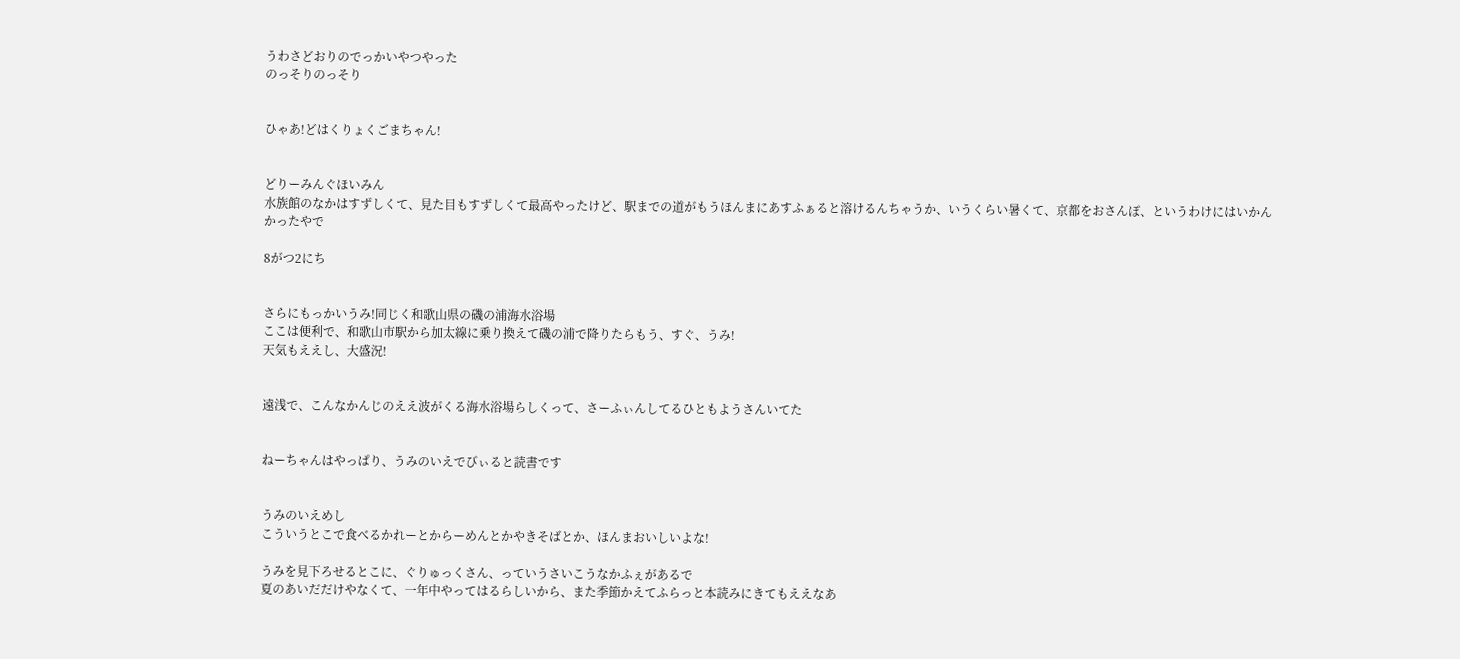うわさどおりのでっかいやつやった
のっそりのっそり


ひゃあ!どはくりょくごまちゃん!


どりーみんぐほいみん
水族館のなかはすずしくて、見た目もすずしくて最高やったけど、駅までの道がもうほんまにあすふぁると溶けるんちゃうか、いうくらい暑くて、京都をおさんぽ、というわけにはいかんかったやで

8がつ2にち


さらにもっかいうみ!同じく和歌山県の磯の浦海水浴場
ここは便利で、和歌山市駅から加太線に乗り換えて磯の浦で降りたらもう、すぐ、うみ!
天気もええし、大盛況!


遠浅で、こんなかんじのええ波がくる海水浴場らしくって、さーふぃんしてるひともようさんいてた


ねーちゃんはやっぱり、うみのいえでびぃると読書です


うみのいえめし
こういうとこで食べるかれーとからーめんとかやきそばとか、ほんまおいしいよな!

うみを見下ろせるとこに、ぐりゅっくさん、っていうさいこうなかふぇがあるで
夏のあいだだけやなくて、一年中やってはるらしいから、また季節かえてふらっと本読みにきてもええなあ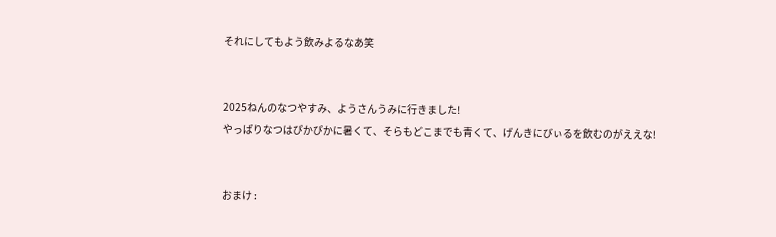それにしてもよう飲みよるなあ笑


2025ねんのなつやすみ、ようさんうみに行きました!
やっぱりなつはぴかぴかに暑くて、そらもどこまでも青くて、げんきにびぃるを飲むのがええな!


おまけ ː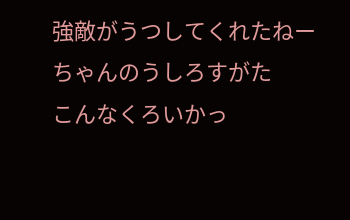強敵がうつしてくれたねーちゃんのうしろすがた
こんなくろいかっ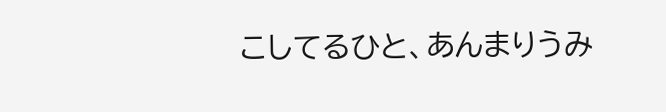こしてるひと、あんまりうみ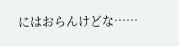にはおらんけどな……